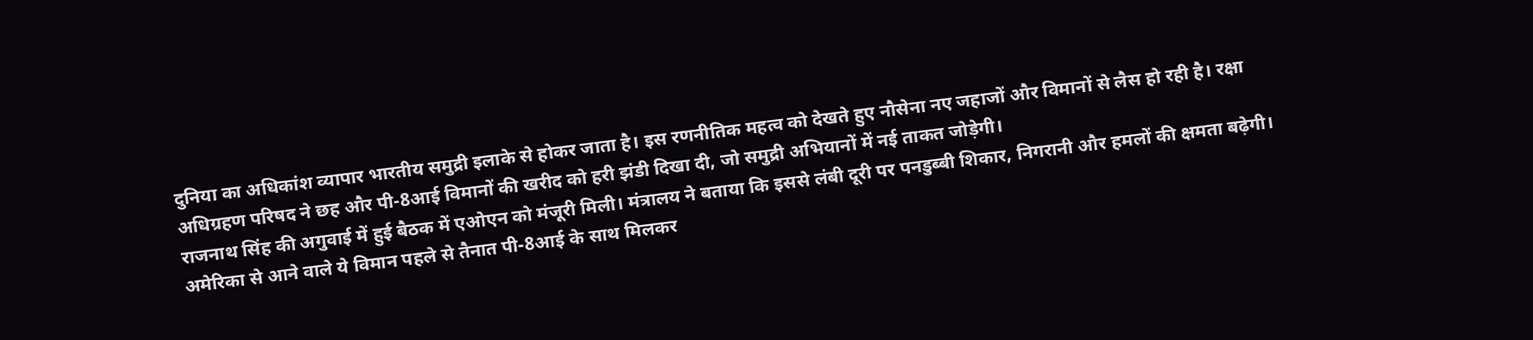दुनिया का अधिकांश व्यापार भारतीय समुद्री इलाके से होकर जाता है। इस रणनीतिक महत्व को देखते हुए नौसेना नए जहाजों और विमानों से लैस हो रही है। रक्षा अधिग्रहण परिषद ने छह और पी-8आई विमानों की खरीद को हरी झंडी दिखा दी, जो समुद्री अभियानों में नई ताकत जोड़ेगी।
राजनाथ सिंह की अगुवाई में हुई बैठक में एओएन को मंजूरी मिली। मंत्रालय ने बताया कि इससे लंबी दूरी पर पनडुब्बी शिकार, निगरानी और हमलों की क्षमता बढ़ेगी। अमेरिका से आने वाले ये विमान पहले से तैनात पी-8आई के साथ मिलकर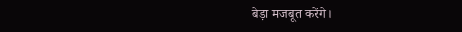बेड़ा मजबूत करेंगे।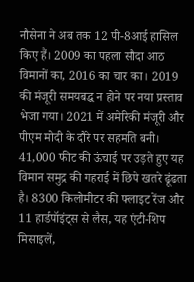नौसेना ने अब तक 12 पी-8आई हासिल किए हैं। 2009 का पहला सौदा आठ विमानों का, 2016 का चार का। 2019 की मंजूरी समयबद्ध न होने पर नया प्रस्ताव भेजा गया। 2021 में अमेरिकी मंजूरी और पीएम मोदी के दौरे पर सहमति बनी।
41,000 फीट की ऊंचाई पर उड़ते हुए यह विमान समुद्र की गहराई में छिपे खतरे ढूंढता है। 8300 किलोमीटर की फ्लाइट रेंज और 11 हार्डपॉइंट्स से लैस, यह एंटी-शिप मिसाइलें,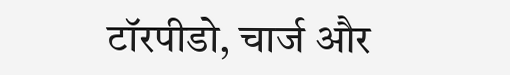टॉरपीडो, चार्ज और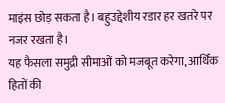माइंस छोड़ सकता है। बहुउद्देशीय रडार हर खतरे पर नजर रखता है।
यह फैसला समुद्री सीमाओं को मजबूत करेगा, आर्थिक हितों की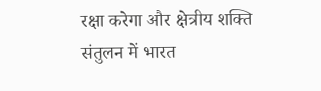रक्षा करेगा और क्षेत्रीय शक्ति संतुलन में भारत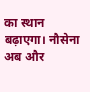का स्थान बढ़ाएगा। नौसेना अब और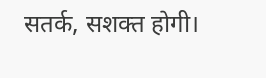सतर्क, सशक्त होगी।